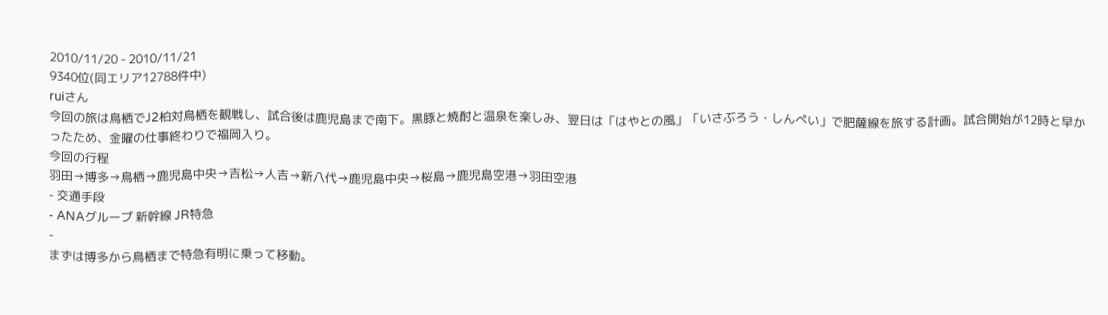2010/11/20 - 2010/11/21
9340位(同エリア12788件中)
ruiさん
今回の旅は鳥栖でJ2柏対鳥栖を観戦し、試合後は鹿児島まで南下。黒豚と焼酎と温泉を楽しみ、翌日は「はやとの風」「いさぶろう・しんぺい」で肥薩線を旅する計画。試合開始が12時と早かったため、金曜の仕事終わりで福岡入り。
今回の行程
羽田→博多→鳥栖→鹿児島中央→吉松→人吉→新八代→鹿児島中央→桜島→鹿児島空港→羽田空港
- 交通手段
- ANAグループ 新幹線 JR特急
-
まずは博多から鳥栖まで特急有明に乗って移動。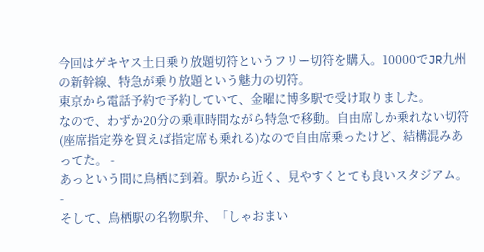今回はゲキヤス土日乗り放題切符というフリー切符を購入。10000でJR九州の新幹線、特急が乗り放題という魅力の切符。
東京から電話予約で予約していて、金曜に博多駅で受け取りました。
なので、わずか20分の乗車時間ながら特急で移動。自由席しか乗れない切符(座席指定券を買えば指定席も乗れる)なので自由席乗ったけど、結構混みあってた。 -
あっという間に鳥栖に到着。駅から近く、見やすくとても良いスタジアム。
-
そして、鳥栖駅の名物駅弁、「しゃおまい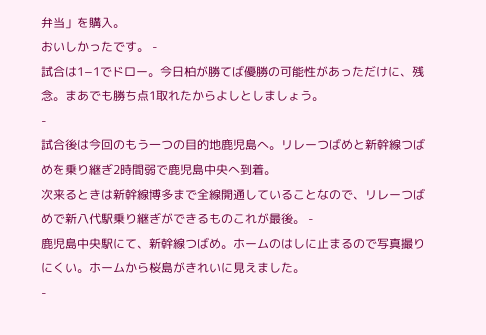弁当」を購入。
おいしかったです。 -
試合は1−1でドロー。今日柏が勝てば優勝の可能性があっただけに、残念。まあでも勝ち点1取れたからよしとしましょう。
-
試合後は今回のもう一つの目的地鹿児島へ。リレーつばめと新幹線つばめを乗り継ぎ2時間弱で鹿児島中央へ到着。
次来るときは新幹線博多まで全線開通していることなので、リレーつばめで新八代駅乗り継ぎができるものこれが最後。 -
鹿児島中央駅にて、新幹線つばめ。ホームのはしに止まるので写真撮りにくい。ホームから桜島がきれいに見えました。
-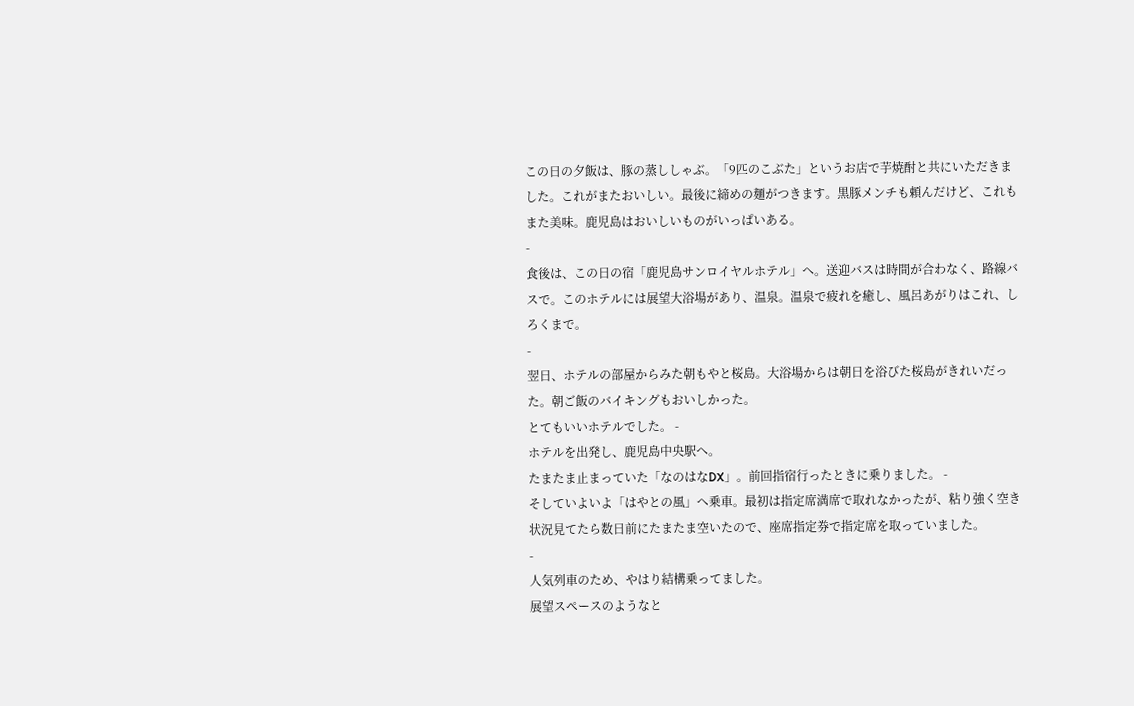この日の夕飯は、豚の蒸ししゃぶ。「9匹のこぶた」というお店で芋焼酎と共にいただきました。これがまたおいしい。最後に締めの麺がつきます。黒豚メンチも頼んだけど、これもまた美味。鹿児島はおいしいものがいっぱいある。
-
食後は、この日の宿「鹿児島サンロイヤルホテル」へ。送迎バスは時間が合わなく、路線バスで。このホテルには展望大浴場があり、温泉。温泉で疲れを癒し、風呂あがりはこれ、しろくまで。
-
翌日、ホテルの部屋からみた朝もやと桜島。大浴場からは朝日を浴びた桜島がきれいだった。朝ご飯のバイキングもおいしかった。
とてもいいホテルでした。 -
ホテルを出発し、鹿児島中央駅へ。
たまたま止まっていた「なのはなDX」。前回指宿行ったときに乗りました。 -
そしていよいよ「はやとの風」へ乗車。最初は指定席満席で取れなかったが、粘り強く空き状況見てたら数日前にたまたま空いたので、座席指定券で指定席を取っていました。
-
人気列車のため、やはり結構乗ってました。
展望スペースのようなと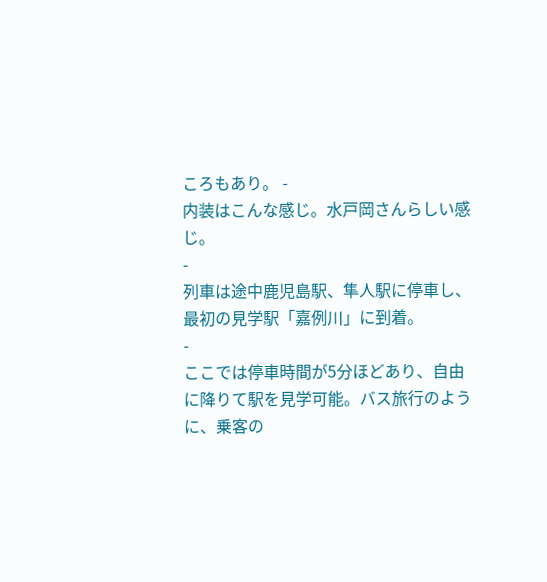ころもあり。 -
内装はこんな感じ。水戸岡さんらしい感じ。
-
列車は途中鹿児島駅、隼人駅に停車し、最初の見学駅「嘉例川」に到着。
-
ここでは停車時間が5分ほどあり、自由に降りて駅を見学可能。バス旅行のように、乗客の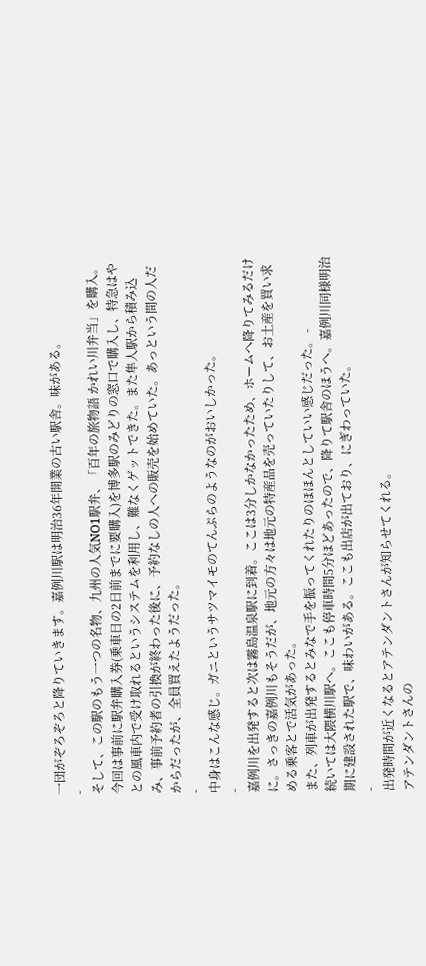一団がぞろぞろと降りていきます。嘉例川駅は明治36年開業の古い駅舎。味がある。
-
そして、この駅のもう一つの名物、九州の人気NO1駅弁、「百年の旅物語 かれい川弁当」を購入。今回は事前に駅弁購入券(乗車日の2日前までに要購入)を博多駅のみどりの窓口で購入し、特急はやとの風車内で受け取れるというシステムを利用し、難なくゲットできた。また隼人駅から積み込み、事前予約者の引換が終わった後に、予約なしの人への販売を始めていた。あっという間の人だからだったが、全員買えたようだった。
-
中身はこんな感じ。ガニというサツマイモのてんぷらのようなのがおいしかった。
-
嘉例川を出発すると次は霧島温泉駅に到着。ここは3分しかなかったため、ホームへ降りてみるだけに。さっきの嘉例川もそうだが、地元の方々は地元の特産品を売っていたりして、お土産を買い求める乗客とで活気があった。
また、列車が出発するとみなで手を振ってくれたりのほほんとしていい感じだった。 -
続いては大隈横川駅へ。ここも停車時間5分ほどあったので、降りて駅舎のほうへ。嘉例川同様明治期に建設された駅で、味わいがある。ここも出店が出ており、にぎわっていた。
-
出発時間が近くなるとアテンダントさんが知らせてくれる。
アテンダントさんの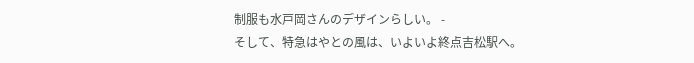制服も水戸岡さんのデザインらしい。 -
そして、特急はやとの風は、いよいよ終点吉松駅へ。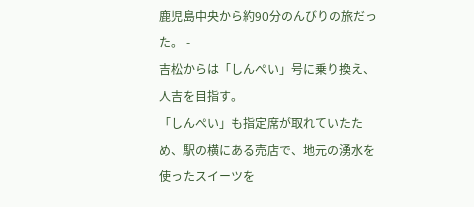鹿児島中央から約90分のんびりの旅だった。 -
吉松からは「しんぺい」号に乗り換え、人吉を目指す。
「しんぺい」も指定席が取れていたため、駅の横にある売店で、地元の湧水を使ったスイーツを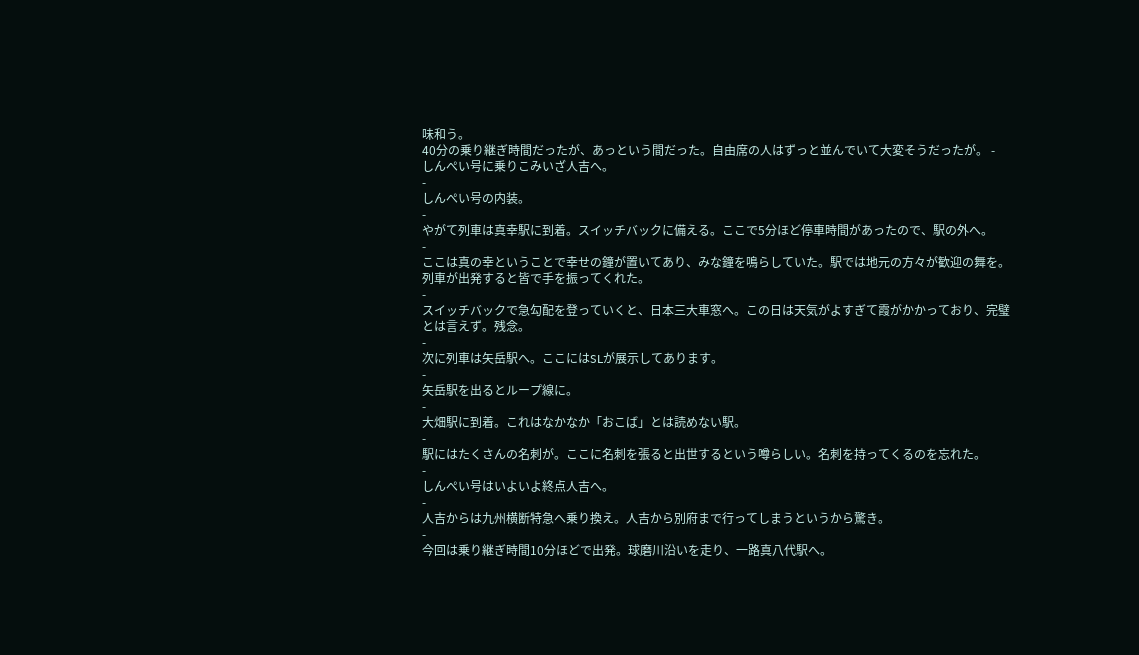味和う。
40分の乗り継ぎ時間だったが、あっという間だった。自由席の人はずっと並んでいて大変そうだったが。 -
しんぺい号に乗りこみいざ人吉へ。
-
しんぺい号の内装。
-
やがて列車は真幸駅に到着。スイッチバックに備える。ここで5分ほど停車時間があったので、駅の外へ。
-
ここは真の幸ということで幸せの鐘が置いてあり、みな鐘を鳴らしていた。駅では地元の方々が歓迎の舞を。列車が出発すると皆で手を振ってくれた。
-
スイッチバックで急勾配を登っていくと、日本三大車窓へ。この日は天気がよすぎて霞がかかっており、完璧とは言えず。残念。
-
次に列車は矢岳駅へ。ここにはSLが展示してあります。
-
矢岳駅を出るとループ線に。
-
大畑駅に到着。これはなかなか「おこば」とは読めない駅。
-
駅にはたくさんの名刺が。ここに名刺を張ると出世するという噂らしい。名刺を持ってくるのを忘れた。
-
しんぺい号はいよいよ終点人吉へ。
-
人吉からは九州横断特急へ乗り換え。人吉から別府まで行ってしまうというから驚き。
-
今回は乗り継ぎ時間10分ほどで出発。球磨川沿いを走り、一路真八代駅へ。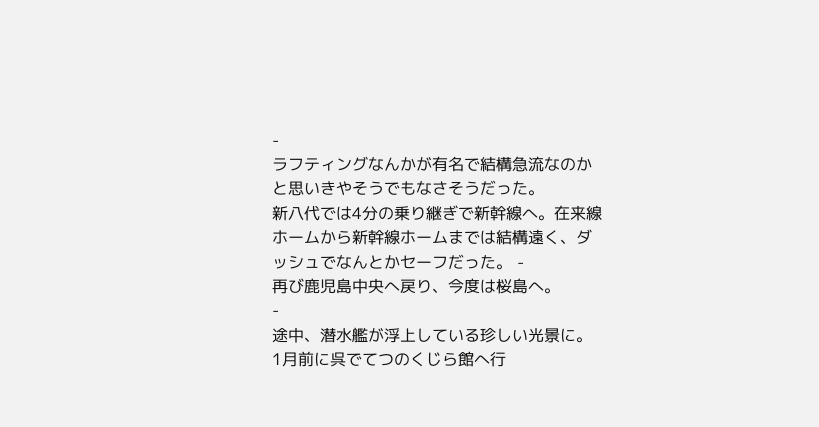-
ラフティングなんかが有名で結構急流なのかと思いきやそうでもなさそうだった。
新八代では4分の乗り継ぎで新幹線へ。在来線ホームから新幹線ホームまでは結構遠く、ダッシュでなんとかセーフだった。 -
再び鹿児島中央へ戻り、今度は桜島へ。
-
途中、潜水艦が浮上している珍しい光景に。
1月前に呉でてつのくじら館へ行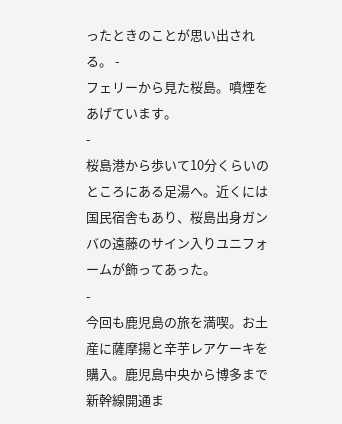ったときのことが思い出される。 -
フェリーから見た桜島。噴煙をあげています。
-
桜島港から歩いて10分くらいのところにある足湯へ。近くには国民宿舎もあり、桜島出身ガンバの遠藤のサイン入りユニフォームが飾ってあった。
-
今回も鹿児島の旅を満喫。お土産に薩摩揚と辛芋レアケーキを購入。鹿児島中央から博多まで新幹線開通ま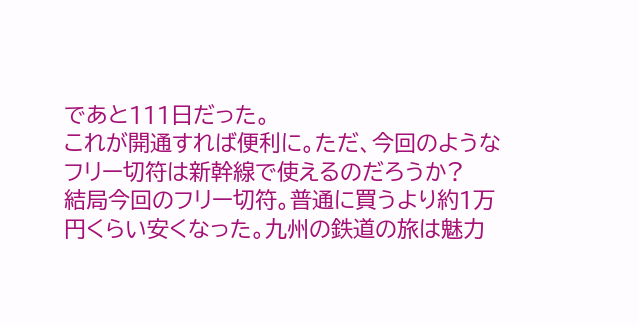であと111日だった。
これが開通すれば便利に。ただ、今回のようなフリー切符は新幹線で使えるのだろうか?
結局今回のフリー切符。普通に買うより約1万円くらい安くなった。九州の鉄道の旅は魅力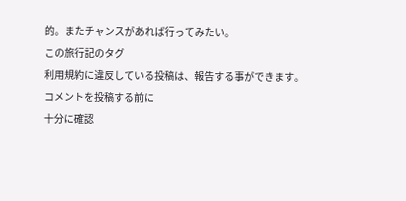的。またチャンスがあれば行ってみたい。
この旅行記のタグ
利用規約に違反している投稿は、報告する事ができます。
コメントを投稿する前に
十分に確認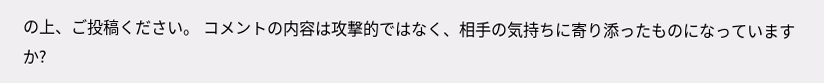の上、ご投稿ください。 コメントの内容は攻撃的ではなく、相手の気持ちに寄り添ったものになっていますか?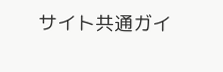サイト共通ガイ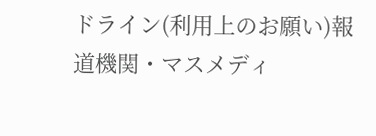ドライン(利用上のお願い)報道機関・マスメディ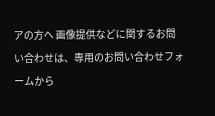アの方へ 画像提供などに関するお問い合わせは、専用のお問い合わせフォームから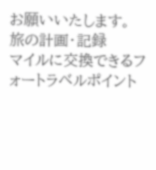お願いいたします。
旅の計画・記録
マイルに交換できるフォートラベルポイント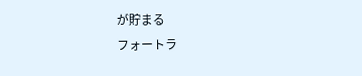が貯まる
フォートラ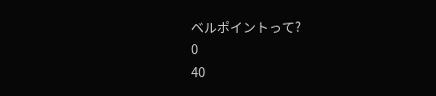ベルポイントって?
0
40